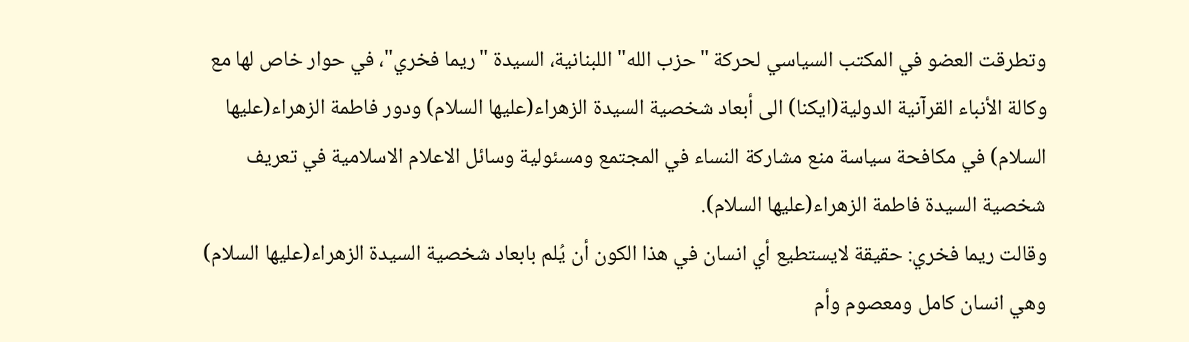وتطرقت العضو في المكتب السياسي لحركة "حزب الله" اللبنانية، السيدة "ريما فخري"، في حوار خاص لها مع وكالة الأنباء القرآنية الدولية(ايكنا) الى أبعاد شخصية السيدة الزهراء(عليها السلام) ودور فاطمة الزهراء(عليها السلام) في مكافحة سياسة منع مشاركة النساء في المجتمع ومسئولية وسائل الاعلام الاسلامية في تعريف شخصية السيدة فاطمة الزهراء(عليها السلام).
وقالت ريما فخري: حقيقة لايستطيع أي انسان في هذا الكون أن يُلم بابعاد شخصية السيدة الزهراء(عليها السلام) وهي انسان كامل ومعصوم وأم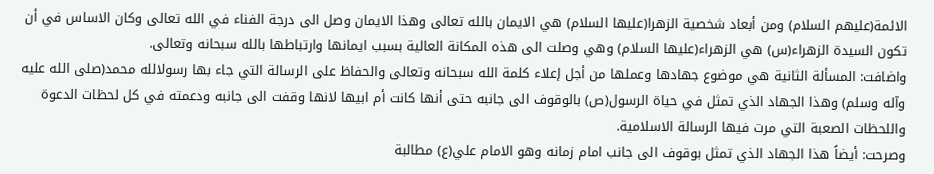الائمة(عليهم السلام) ومن أبعاد شخصية الزهرا(عليها السلام) هي الايمان بالله تعالى وهذا الايمان وصل الى درجة الفناء في الله تعالى وكان الاساس في أن تكون السيدة الزهراء(س) هي الزهراء(عليها السلام) وهي وصلت الى هذه المكانة العالية بسبب ايمانها وارتباطها بالله سبحانه وتعالى.
واضافت: المسألة الثانية هي موضوع جهادها وعملها من أجل إعلاء كلمة الله سبحانه وتعالى والحفاظ على الرسالة التي جاء بها رسولالله محمد(صلى الله عليه وآله وسلم) وهذا الجهاد الذي تمثل في حياة الرسول(ص) بالوقوف الى جانبه حتى أنها كانت أم ابيها لانها وقفت الى جانبه ودعمته في كل لحظات الدعوة واللحظات الصعبة التي مرت فيها الرسالة الاسلامية.
وصرحت: أيضاً هذا الجهاد الذي تمثل بوقوف الى جانب امام زمانه وهو الامام علي(ع) مطالبة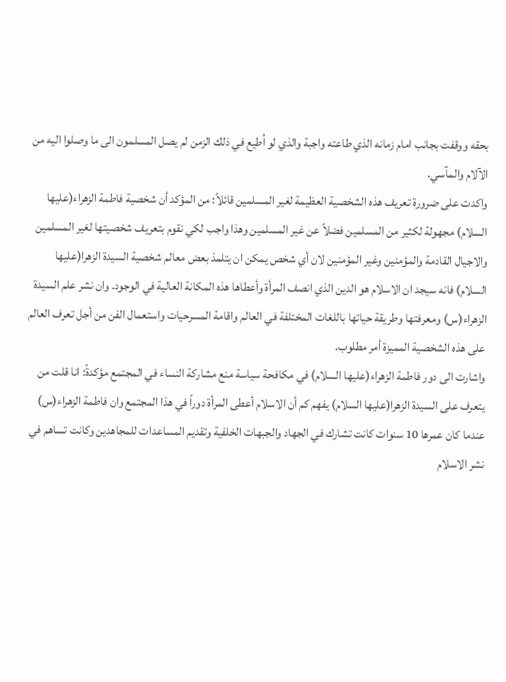بحقه ووقفت بجانب امام زمانه الذي طاعته واجبة والذي لو اُطيع في ذلك الزمن لم يصل المسلمون الى ما وصلوا اليه من الآلام والمآسي.
واكدت على ضرورة تعريف هذه الشخصية العظيمة لغير المسلمين قائلاً: من المؤكد أن شخصية فاطمة الزهراء(عليها السلام) مجهولة لكثير من المسلمين فضلاً عن غير المسلمين وهذا واجب لكي نقوم بتعريف شخصيتها لغير المسلمين والاجيال القادمة والمؤمنين وغير المؤمنين لان أي شخص يمكن ان يتلمذ بعض معالم شخصية السيدة الزهرا(عليها السلام) فانه سيجد ان الاسلام هو الدين الذي انصف المرأة وأعطاها هذه المكانة العالية في الوجود. وان نشر علم السيدة الزهراء(س) ومعرفتها وطريقة حياتها باللغات المختلفة في العالم واقامة المسرحيات واستعمال الفن من أجل تعرف العالم على هذه الشخصية المميزة أمر مطلوب.
واشارت الى دور فاطمة الزهراء(عليها السلام) في مكافحة سياسة منع مشاركة النساء في المجتمع مؤكدةً: انا قلت من يتعرف على السيدة الزهرا(عليها السلام) يفهم كم أن الاسلام أعطى المرأة دوراً في هذا المجتمع وان فاطمة الزهراء(س) عندما كان عمرها 10 سنوات كانت تشارك في الجهاد والجبهات الخلفية وتقديم المساعدات للمجاهدين وكانت تساهم في نشر الاسلام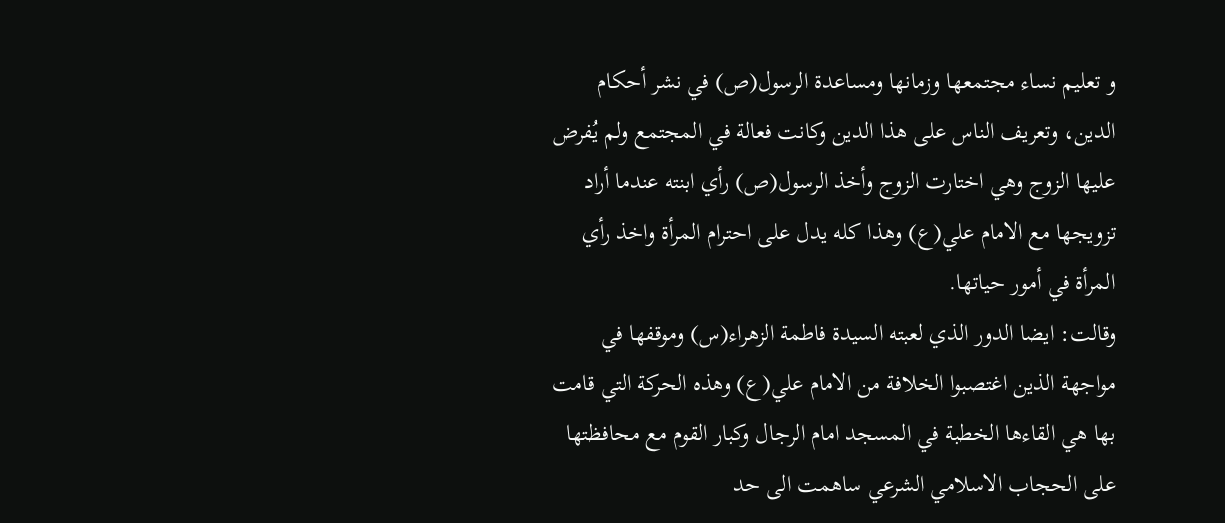و تعليم نساء مجتمعها وزمانها ومساعدة الرسول(ص) في نشر أحكام الدين، وتعريف الناس على هذا الدين وكانت فعالة في المجتمع ولم يُفرض عليها الزوج وهي اختارت الزوج وأخذ الرسول(ص) رأي ابنته عندما أراد تزويجها مع الامام علي(ع) وهذا كله يدل على احترام المرأة واخذ رأي المرأة في أمور حياتها.
وقالت: ايضا الدور الذي لعبته السيدة فاطمة الزهراء(س) وموقفها في مواجهة الذين اغتصبوا الخلافة من الامام علي(ع) وهذه الحركة التي قامت بها هي القاءها الخطبة في المسجد امام الرجال وكبار القوم مع محافظتها على الحجاب الاسلامي الشرعي ساهمت الى حد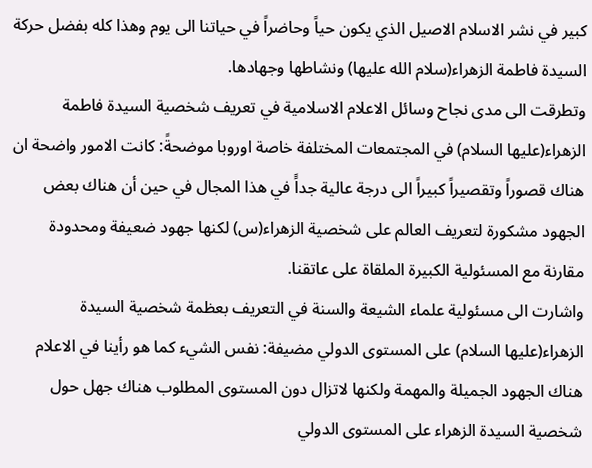كبير في نشر الاسلام الاصيل الذي يكون حياً وحاضراً في حياتنا الى يوم وهذا كله بفضل حركة السيدة فاطمة الزهراء(سلام الله عليها) ونشاطها وجهادها.
وتطرقت الى مدى نجاح وسائل الاعلام الاسلامية في تعريف شخصية السيدة فاطمة الزهراء(عليها السلام) في المجتمعات المختلفة خاصة اوروبا موضحةً: كانت الامور واضحة ان هناك قصوراً وتقصيراً كبيراً الى درجة عالية جداًَ في هذا المجال في حين أن هناك بعض الجهود مشكورة لتعريف العالم على شخصية الزهراء(س) لكنها جهود ضعيفة ومحدودة مقارنة مع المسئولية الكبيرة الملقاة على عاتقنا.
واشارت الى مسئولية علماء الشيعة والسنة في التعريف بعظمة شخصية السيدة الزهراء(عليها السلام) على المستوى الدولي مضيفة: نفس الشيء كما هو رأينا في الاعلام هناك الجهود الجميلة والمهمة ولكنها لاتزال دون المستوى المطلوب هناك جهل حول شخصية السيدة الزهراء على المستوى الدولي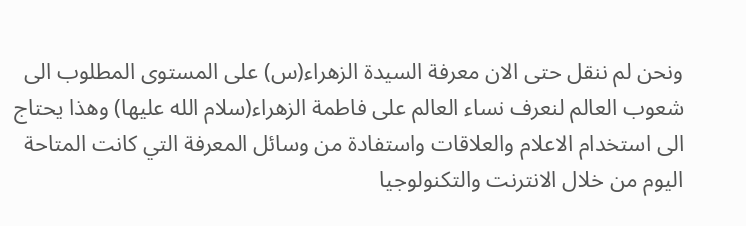ونحن لم ننقل حتى الان معرفة السيدة الزهراء(س) على المستوى المطلوب الى شعوب العالم لنعرف نساء العالم على فاطمة الزهراء(سلام الله عليها) وهذا يحتاج الى استخدام الاعلام والعلاقات واستفادة من وسائل المعرفة التي كانت المتاحة اليوم من خلال الانترنت والتكنولوجيا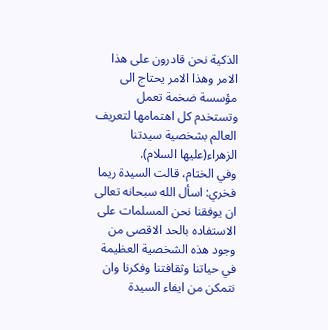الذكية نحن قادرون على هذا الامر وهذا الامر يحتاج الى مؤسسة ضخمة تعمل وتستخدم كل اهتمامها لتعريف العالم بشخصية سيدتنا الزهراء(عليها السلام).
وفي الختام، قالت السيدة ريما فخري: اسأل الله سبحانه تعالى ان يوفقنا نحن المسلمات على الاستفاده بالحد الاقصى من وجود هذه الشخصية العظيمة في حياتنا وثقافتنا وفكرنا وان نتمكن من ايفاء السيدة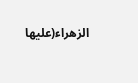الزهراء(عليها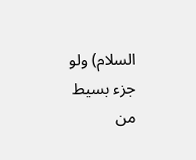السلام) ولو جزء بسيط من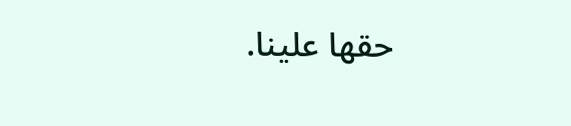حقها علينا.